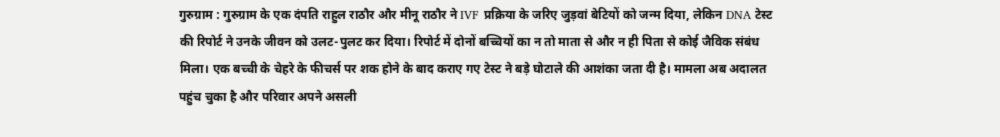गुरुग्राम : गुरुग्राम के एक दंपति राहुल राठौर और मीनू राठौर ने IVF प्रक्रिया के जरिए जुड़वां बेटियों को जन्म दिया, लेकिन DNA टेस्ट की रिपोर्ट ने उनके जीवन को उलट-पुलट कर दिया। रिपोर्ट में दोनों बच्चियों का न तो माता से और न ही पिता से कोई जैविक संबंध मिला। एक बच्ची के चेहरे के फीचर्स पर शक होने के बाद कराए गए टेस्ट ने बड़े घोटाले की आशंका जता दी है। मामला अब अदालत पहुंच चुका है और परिवार अपने असली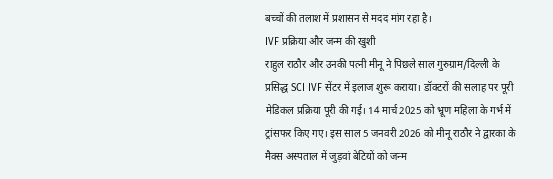बच्चों की तलाश में प्रशासन से मदद मांग रहा है।
IVF प्रक्रिया और जन्म की खुशी
राहुल राठौर और उनकी पत्नी मीनू ने पिछले साल गुरुग्राम/दिल्ली के प्रसिद्ध SCI IVF सेंटर में इलाज शुरू कराया। डॉक्टरों की सलाह पर पूरी मेडिकल प्रक्रिया पूरी की गई। 14 मार्च 2025 को भ्रूण महिला के गर्भ में ट्रांसफर किए गए। इस साल 5 जनवरी 2026 को मीनू राठौर ने द्वारका के मैक्स अस्पताल में जुड़वां बेटियों को जन्म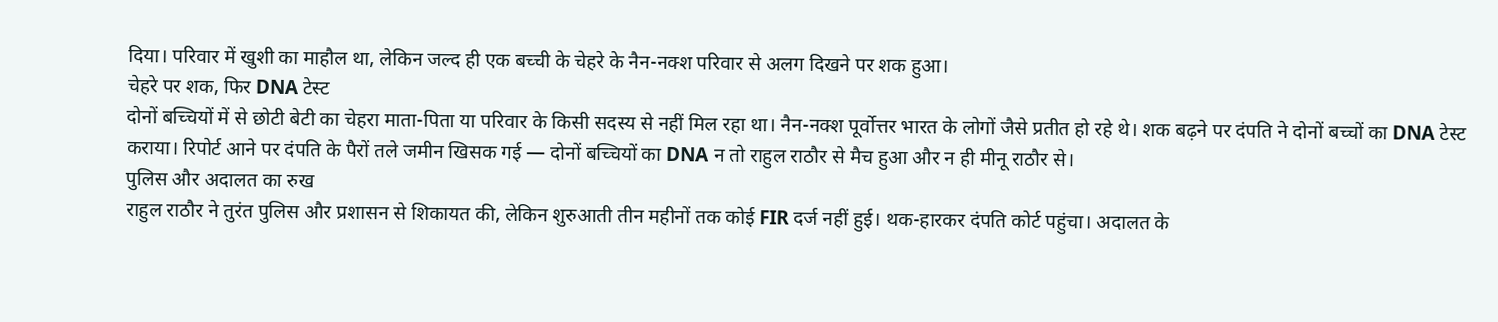दिया। परिवार में खुशी का माहौल था, लेकिन जल्द ही एक बच्ची के चेहरे के नैन-नक्श परिवार से अलग दिखने पर शक हुआ।
चेहरे पर शक, फिर DNA टेस्ट
दोनों बच्चियों में से छोटी बेटी का चेहरा माता-पिता या परिवार के किसी सदस्य से नहीं मिल रहा था। नैन-नक्श पूर्वोत्तर भारत के लोगों जैसे प्रतीत हो रहे थे। शक बढ़ने पर दंपति ने दोनों बच्चों का DNA टेस्ट कराया। रिपोर्ट आने पर दंपति के पैरों तले जमीन खिसक गई — दोनों बच्चियों का DNA न तो राहुल राठौर से मैच हुआ और न ही मीनू राठौर से।
पुलिस और अदालत का रुख
राहुल राठौर ने तुरंत पुलिस और प्रशासन से शिकायत की, लेकिन शुरुआती तीन महीनों तक कोई FIR दर्ज नहीं हुई। थक-हारकर दंपति कोर्ट पहुंचा। अदालत के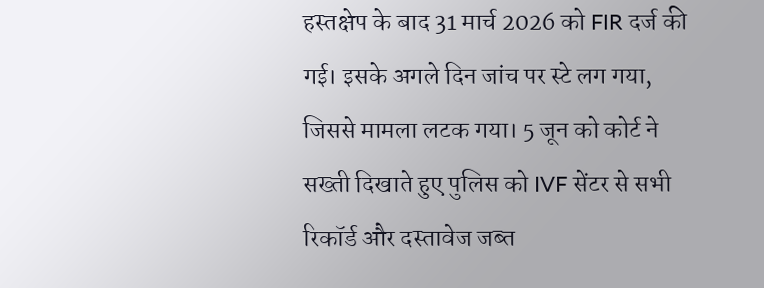हस्तक्षेप के बाद 31 मार्च 2026 को FIR दर्ज की गई। इसके अगले दिन जांच पर स्टे लग गया, जिससे मामला लटक गया। 5 जून को कोर्ट ने सख्ती दिखाते हुए पुलिस को IVF सेंटर से सभी रिकॉर्ड और दस्तावेज जब्त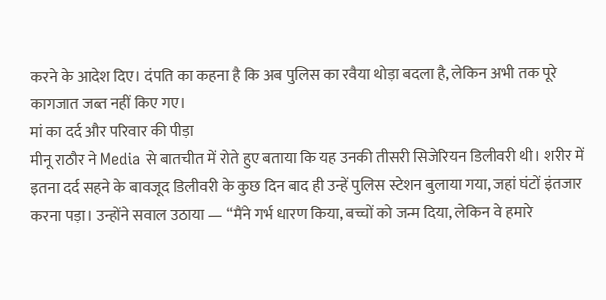करने के आदेश दिए। दंपति का कहना है कि अब पुलिस का रवैया थोड़ा बदला है, लेकिन अभी तक पूरे कागजात जब्त नहीं किए गए।
मां का दर्द और परिवार की पीड़ा
मीनू राठौर ने Media से बातचीत में रोते हुए बताया कि यह उनकी तीसरी सिजेरियन डिलीवरी थी। शरीर में इतना दर्द सहने के बावजूद डिलीवरी के कुछ दिन बाद ही उन्हें पुलिस स्टेशन बुलाया गया, जहां घंटों इंतजार करना पड़ा। उन्होंने सवाल उठाया — “मैंने गर्भ धारण किया, बच्चों को जन्म दिया, लेकिन वे हमारे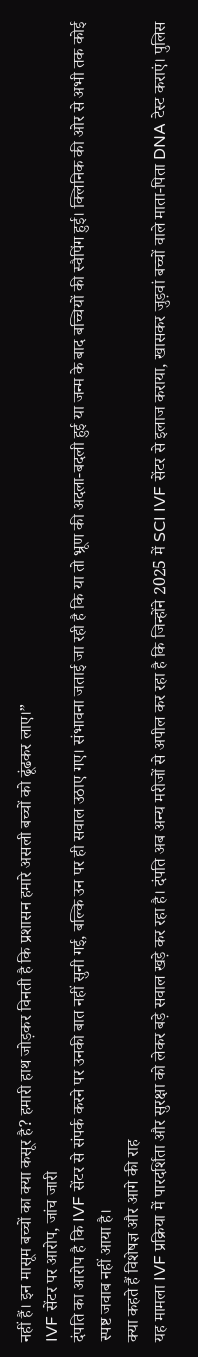नहीं हैं। इन मासूम बच्चों का क्या कसूर है? हमारी हाथ जोड़कर विनती है कि प्रशासन हमारे असली बच्चों को ढूंढकर लाए।”
IVF सेंटर पर आरोप, जांच जारी
दंपति का आरोप है कि IVF सेंटर से संपर्क करने पर उनकी बात नहीं सुनी गई, बल्कि उन पर ही सवाल उठाए गए। संभावना जताई जा रही है कि या तो भ्रूण की अदला-बदली हुई या जन्म के बाद बच्चियों की स्वैपिंग हुई। क्लिनिक की ओर से अभी तक कोई स्पष्ट जवाब नहीं आया है।
क्या कहते हैं विशेषज्ञ और आगे की राह
यह मामला IVF प्रक्रिया में पारदर्शिता और सुरक्षा को लेकर बड़े सवाल खड़े कर रहा है। दंपति अब अन्य मरीजों से अपील कर रहा है कि जिन्होंने 2025 में SCI IVF सेंटर से इलाज कराया, खासकर जुड़वां बच्चों वाले माता-पिता DNA टेस्ट कराएं। पुलिस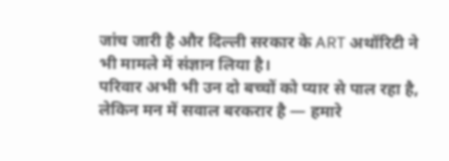जांच जारी है और दिल्ली सरकार के ART अथॉरिटी ने भी मामले में संज्ञान लिया है।
परिवार अभी भी उन दो बच्चों को प्यार से पाल रहा है, लेकिन मन में सवाल बरकरार है — हमारे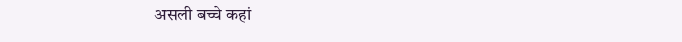असली बच्चे कहां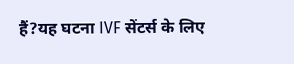हैं?यह घटना IVF सेंटर्स के लिए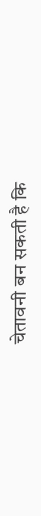चेतावनी बन सकती है कि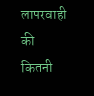लापरवाही की कितनी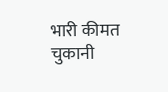भारी कीमत चुकानी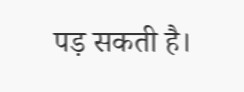पड़ सकती है।